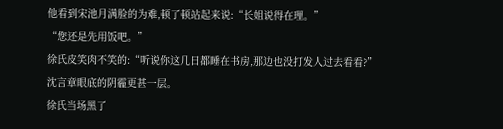他看到宋池月满脸的为难,顿了顿站起来说:“长姐说得在理。”
“您还是先用饭吧。”
徐氏皮笑肉不笑的:“听说你这几日都睡在书房,那边也没打发人过去看看?”
沈言章眼底的阴霾更甚一层。
徐氏当场黑了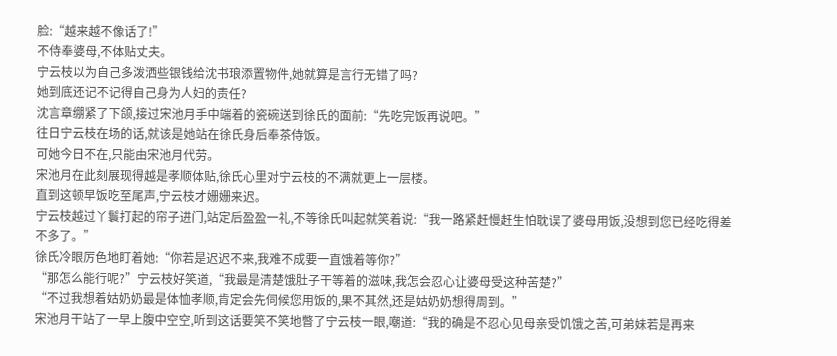脸:“越来越不像话了!”
不侍奉婆母,不体贴丈夫。
宁云枝以为自己多泼洒些银钱给沈书琅添置物件,她就算是言行无错了吗?
她到底还记不记得自己身为人妇的责任?
沈言章绷紧了下颌,接过宋池月手中端着的瓷碗送到徐氏的面前:“先吃完饭再说吧。”
往日宁云枝在场的话,就该是她站在徐氏身后奉茶侍饭。
可她今日不在,只能由宋池月代劳。
宋池月在此刻展现得越是孝顺体贴,徐氏心里对宁云枝的不满就更上一层楼。
直到这顿早饭吃至尾声,宁云枝才姗姗来迟。
宁云枝越过丫鬟打起的帘子进门,站定后盈盈一礼,不等徐氏叫起就笑着说:“我一路紧赶慢赶生怕耽误了婆母用饭,没想到您已经吃得差不多了。”
徐氏冷眼厉色地盯着她:“你若是迟迟不来,我难不成要一直饿着等你?”
“那怎么能行呢?”宁云枝好笑道,“我最是清楚饿肚子干等着的滋味,我怎会忍心让婆母受这种苦楚?”
“不过我想着姑奶奶最是体恤孝顺,肯定会先伺候您用饭的,果不其然,还是姑奶奶想得周到。”
宋池月干站了一早上腹中空空,听到这话要笑不笑地瞥了宁云枝一眼,嘲道:“我的确是不忍心见母亲受饥饿之苦,可弟妹若是再来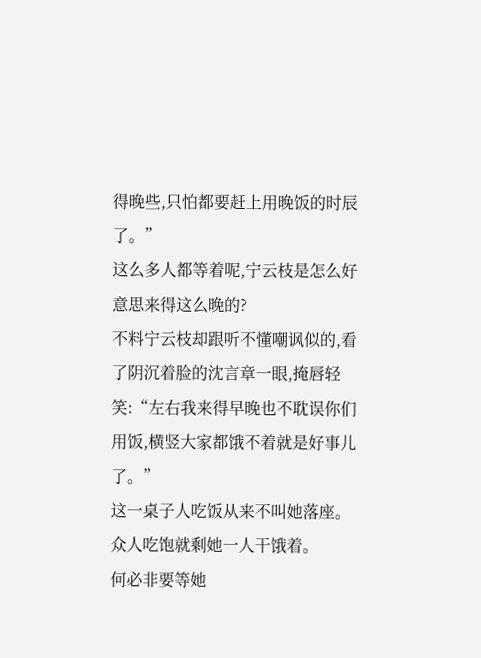得晚些,只怕都要赶上用晚饭的时辰了。”
这么多人都等着呢,宁云枝是怎么好意思来得这么晚的?
不料宁云枝却跟听不懂嘲讽似的,看了阴沉着脸的沈言章一眼,掩唇轻笑:“左右我来得早晚也不耽误你们用饭,横竖大家都饿不着就是好事儿了。”
这一桌子人吃饭从来不叫她落座。
众人吃饱就剩她一人干饿着。
何必非要等她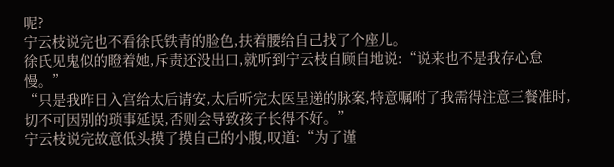呢?
宁云枝说完也不看徐氏铁青的脸色,扶着腰给自己找了个座儿。
徐氏见鬼似的瞪着她,斥责还没出口,就听到宁云枝自顾自地说:“说来也不是我存心怠慢。”
“只是我昨日入宫给太后请安,太后听完太医呈递的脉案,特意嘱咐了我需得注意三餐准时,切不可因别的琐事延误,否则会导致孩子长得不好。”
宁云枝说完故意低头摸了摸自己的小腹,叹道:“为了谨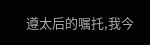遵太后的嘱托,我今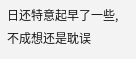日还特意起早了一些,不成想还是耽误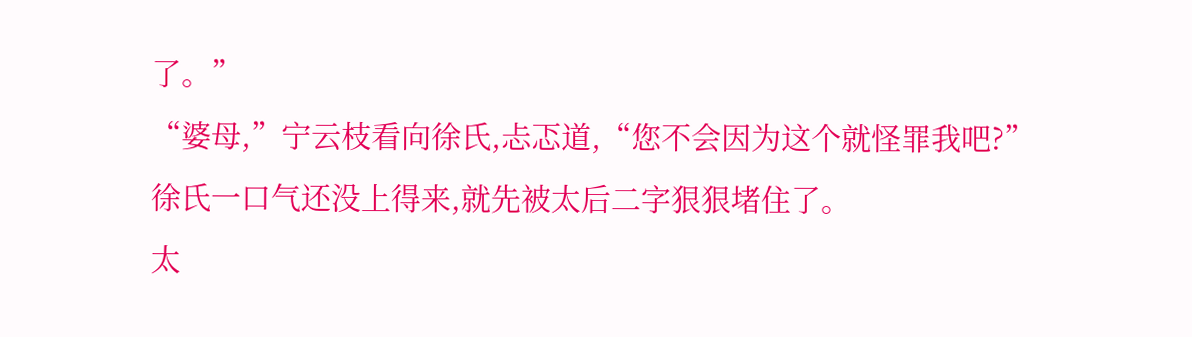了。”
“婆母,”宁云枝看向徐氏,忐忑道,“您不会因为这个就怪罪我吧?”
徐氏一口气还没上得来,就先被太后二字狠狠堵住了。
太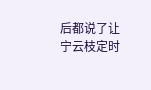后都说了让宁云枝定时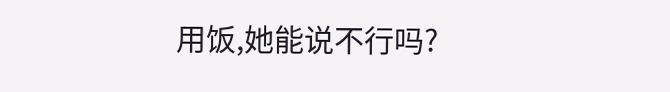用饭,她能说不行吗?